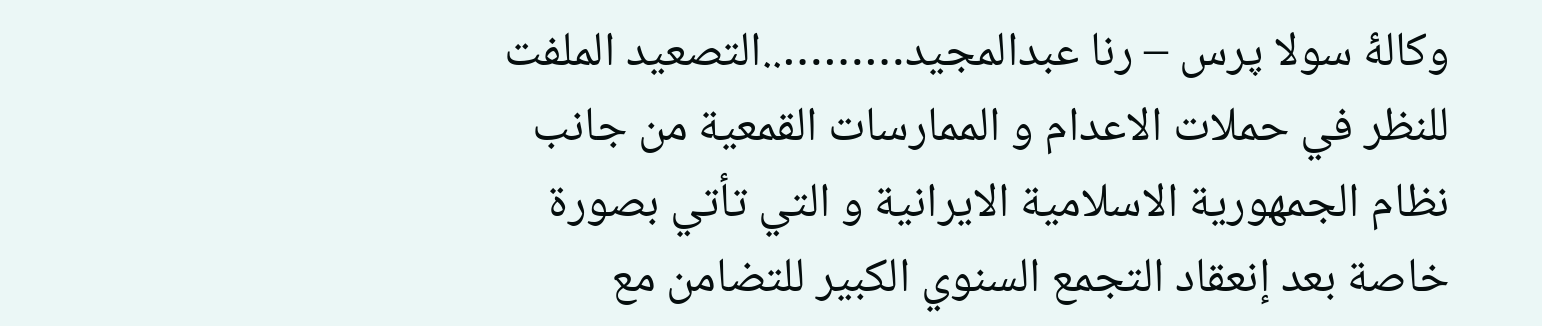وکالۀ سولا پرس – رنا عبدالمجيد………..التصعيد الملفت للنظر في حملات الاعدام و الممارسات القمعية من جانب نظام الجمهورية الاسلامية الايرانية و التي تأتي بصورة خاصة بعد إنعقاد التجمع السنوي الکبير للتضامن مع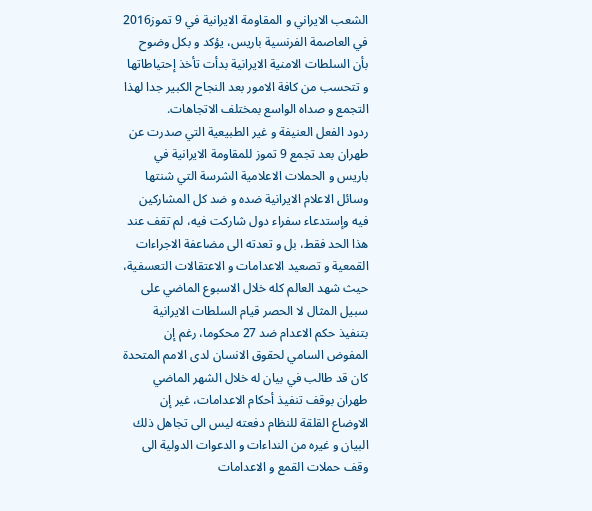الشعب الايراني و المقاومة الايرانية في 9 تموز2016 في العاصمة الفرنسية باريس، يؤکد و بکل وضوح بأن السلطات الامنية الايرانية بدأت تأخذ إحتياطاتها و تتحسب من کافة الامور بعد النجاح الکبير جدا لهذا التجمع و صداه الواسع بمختلف الاتجاهات.
ردود الفعل العنيفة و غير الطبيعية التي صدرت عن طهران بعد تجمع 9 تموز للمقاومة الايرانية في باريس و الحملات الاعلامية الشرسة التي شنتها وسائل الاعلام الايرانية ضده و ضد کل المشارکين فيه وإستدعاء سفراء دول شارکت فيه، لم تقف عند هذا الحد فقط، بل و تعدته الى مضاعفة الاجراءات القمعية و تصعيد الاعدامات و الاعتقالات التعسفية، حيث شهد العالم کله خلال الاسبوع الماضي على سبيل المثال لا الحصر قيام السلطات الايرانية بتنفيذ حکم الاعدام ضد 27 محكوما، رغم إن المفوض السامي لحقوق الانسان لدى الامم المتحدة کان قد طالب في بيان له خلال الشهر الماضي طهران بوقف تنفيذ أحکام الاعدامات، غير إن الاوضاع القلقة للنظام دفعته ليس الى تجاهل ذلك البيان و غيره من النداءات و الدعوات الدولية الى وقف حملات القمع و الاعدامات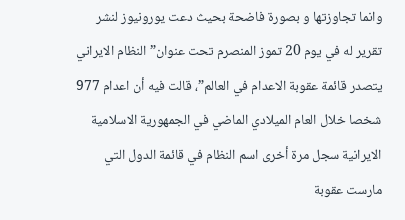وانما تجاوزتها و بصورة فاضحة بحيث دعت يورونيوز لنشر تقرير له في يوم 20 تموز المنصرم تحت عنوان”النظام الايراني يتصدر قائمة عقوبة الاعدام في العالم”، قالت فيه أن اعدام 977 شخصا خلال العام الميلادي الماضي في الجمهورية الاسلامية الايرانية سجل مرة أخرى اسم النظام في قائمة الدول التي مارست عقوبة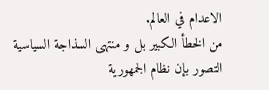الاعدام في العالم.
من الخطأ الکبير بل و منتهى السذاجة السياسية التصور بإن نظام الجمهورية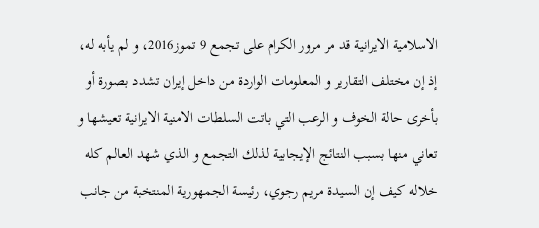الاسلامية الايرانية قد مر مرور الکرام على تجمع 9 تموز2016، و لم يأبه له، إذ إن مختلف التقارير و المعلومات الواردة من داخل إيران تشدد بصورة أو بأخرى حالة الخوف و الرعب التي باتت السلطات الامنية الايرانية تعيشها و تعاني منها بسبب النتائج الإيجابية لذلك التجمع و الذي شهد العالم کله خلاله کيف إن السيدة مريم رجوي، رئيسة الجمهورية المنتخبة من جانب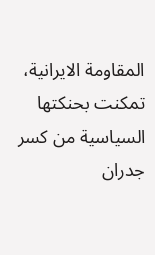المقاومة الايرانية، تمکنت بحنکتها السياسية من کسر جدران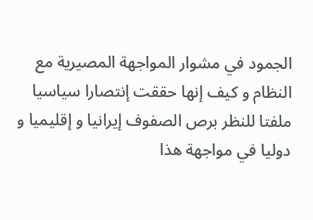الجمود في مشوار المواجهة المصيرية مع النظام و کيف إنها حققت إنتصارا سياسيا ملفتا للنظر برص الصفوف إيرانيا و إقليميا و دوليا في مواجهة هذا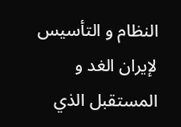النظام و التأسيس لإيران الغد و المستقبل الذي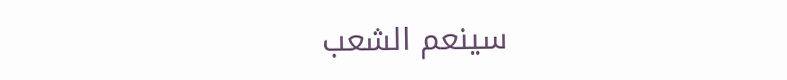سينعم الشعب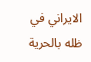الايراني في ظله بالحرية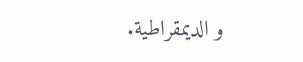و الديمقراطية.